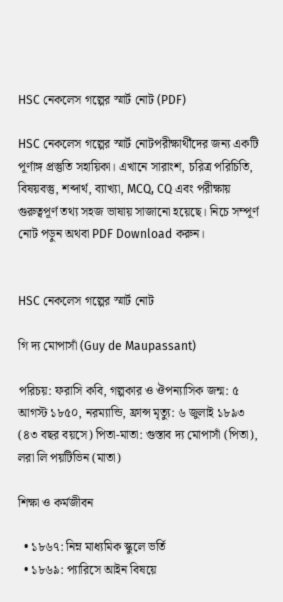HSC নেকলেস গল্পের স্মার্ট নোট (PDF)

HSC নেকলেস গল্পের স্মার্ট নোটপরীক্ষার্থীদের জন্য একটি পূর্ণাঙ্গ প্রস্তুতি সহায়িকা। এখানে সারাংশ, চরিত্র পরিচিতি, বিষয়বস্তু, শব্দার্থ, ব্যাখ্যা, MCQ, CQ এবং পরীক্ষায় গুরুত্বপূর্ণ তথ্য সহজ ভাষায় সাজানো হয়েছে। নিচে সম্পূর্ণ নোট পড়ুন অথবা PDF Download করুন।


HSC নেকলেস গল্পের স্মার্ট নোট

গি দ্য মোপাসাঁ (Guy de Maupassant)

পরিচয়: ফরাসি কবি, গল্পকার ও ঔপন্যাসিক জন্ম: ৫ আগস্ট ১৮৫০, নরম্যান্ডি, ফ্রান্স মৃত্যু: ৬ জুলাই ১৮৯৩ (৪৩ বছর বয়সে) পিতা-মাতা: গুস্তাব দ্য মোপাসাঁ (পিতা), লরা লি পয়টিভিন (মাতা)

শিক্ষা ও কর্মজীবন

  • ১৮৬৭: নিম্ন মাধ্যমিক স্কুলে ভর্তি
  • ১৮৬৯: প্যারিসে আইন বিষয়ে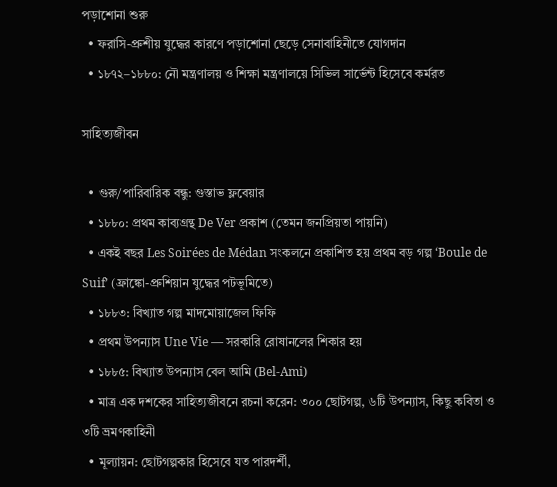পড়াশোনা শুরু
  • ফরাসি-প্রুশীয় যুদ্ধের কারণে পড়াশোনা ছেড়ে সেনাবাহিনীতে যোগদান
  • ১৮৭২–১৮৮০: নৌ মন্ত্রণালয় ও শিক্ষা মন্ত্রণালয়ে সিভিল সার্ভেন্ট হিসেবে কর্মরত

সাহিত্যজীবন

  • গুরু/পারিবারিক বন্ধু: গুস্তাভ ফ্লবেয়ার
  • ১৮৮০: প্রথম কাব্যগ্রন্থ De Ver প্রকাশ (তেমন জনপ্রিয়তা পায়নি)
  • একই বছর Les Soirées de Médan সংকলনে প্রকাশিত হয় প্রথম বড় গল্প ‘Boule de Suif’ (ফ্রাঙ্কো-প্রুশিয়ান যুদ্ধের পটভূমিতে)
  • ১৮৮৩: বিখ্যাত গল্প মাদমোয়াজেল ফিফি
  • প্রথম উপন্যাস Une Vie — সরকারি রোষানলের শিকার হয়
  • ১৮৮৫: বিখ্যাত উপন্যাস বেল আমি (Bel-Ami)
  • মাত্র এক দশকের সাহিত্যজীবনে রচনা করেন: ৩০০ ছোটগল্প, ৬টি উপন্যাস, কিছু কবিতা ও ৩টি ভ্রমণকাহিনী
  • মূল্যায়ন: ছোটগল্পকার হিসেবে যত পারদর্শী,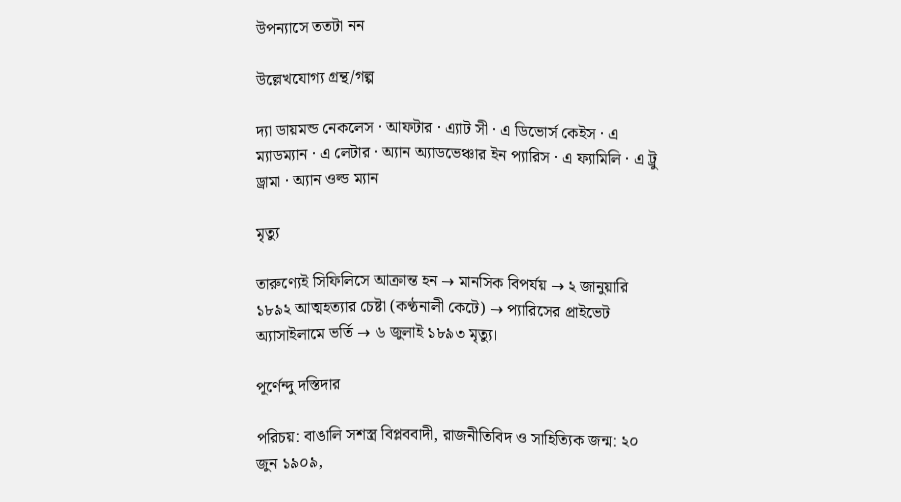উপন্যাসে ততটা নন

উল্লেখযোগ্য গ্রন্থ/গল্প

দ্যা ডায়মন্ড নেকলেস · আফটার · এ্যাট সী · এ ডিভোর্স কেইস · এ ম্যাডম্যান · এ লেটার · অ্যান অ্যাডভেঞ্চার ইন প্যারিস · এ ফ্যামিলি · এ ট্রু ড্রামা · অ্যান ওল্ড ম্যান

মৃত্যু

তারুণ্যেই সিফিলিসে আক্রান্ত হন → মানসিক বিপর্যয় → ২ জানুয়ারি ১৮৯২ আত্মহত্যার চেষ্টা (কণ্ঠনালী কেটে) → প্যারিসের প্রাইভেট অ্যাসাইলামে ভর্তি → ৬ জুলাই ১৮৯৩ মৃত্যু।

পূর্ণেন্দু দস্তিদার

পরিচয়: বাঙালি সশস্ত্র বিপ্লববাদী, রাজনীতিবিদ ও সাহিত্যিক জন্ম: ২০ জুন ১৯০৯,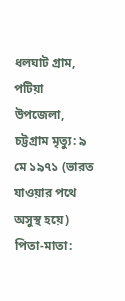ধলঘাট গ্রাম, পটিয়া উপজেলা, চট্টগ্রাম মৃত্যু: ৯ মে ১৯৭১ (ভারত যাওয়ার পথে অসুস্থ হয়ে) পিতা-মাতা: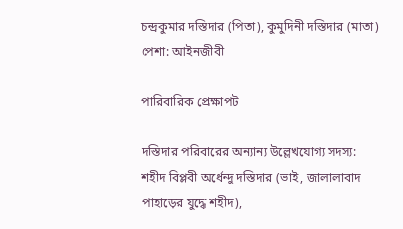চন্দ্রকুমার দস্তিদার (পিতা), কুমুদিনী দস্তিদার (মাতা) পেশা: আইনজীবী

পারিবারিক প্রেক্ষাপট

দস্তিদার পরিবারের অন্যান্য উল্লেখযোগ্য সদস্য: শহীদ বিপ্লবী অর্ধেন্দু দস্তিদার (ভাই, জালালাবাদ পাহাড়ের যুদ্ধে শহীদ),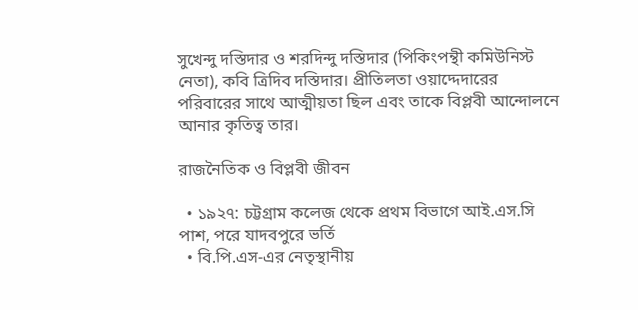সুখেন্দু দস্তিদার ও শরদিন্দু দস্তিদার (পিকিংপন্থী কমিউনিস্ট নেতা), কবি ত্রিদিব দস্তিদার। প্রীতিলতা ওয়াদ্দেদারের পরিবারের সাথে আত্মীয়তা ছিল এবং তাকে বিপ্লবী আন্দোলনে আনার কৃতিত্ব তার।

রাজনৈতিক ও বিপ্লবী জীবন

  • ১৯২৭: চট্টগ্রাম কলেজ থেকে প্রথম বিভাগে আই.এস.সি পাশ, পরে যাদবপুরে ভর্তি
  • বি.পি.এস-এর নেতৃস্থানীয়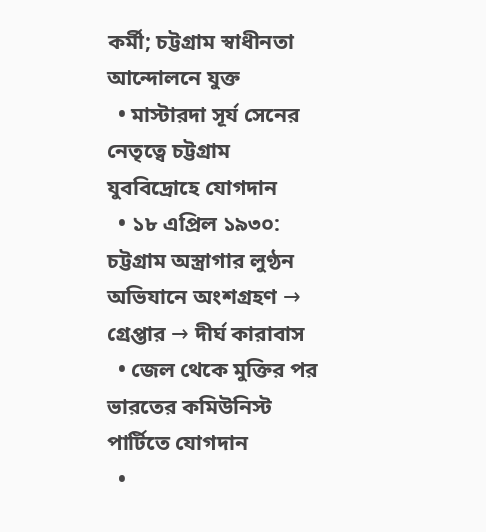কর্মী; চট্টগ্রাম স্বাধীনতা আন্দোলনে যুক্ত
  • মাস্টারদা সূর্য সেনের নেতৃত্বে চট্টগ্রাম যুববিদ্রোহে যোগদান
  • ১৮ এপ্রিল ১৯৩০: চট্টগ্রাম অস্ত্রাগার লুণ্ঠন অভিযানে অংশগ্রহণ → গ্রেপ্তার → দীর্ঘ কারাবাস
  • জেল থেকে মুক্তির পর ভারতের কমিউনিস্ট পার্টিতে যোগদান
  •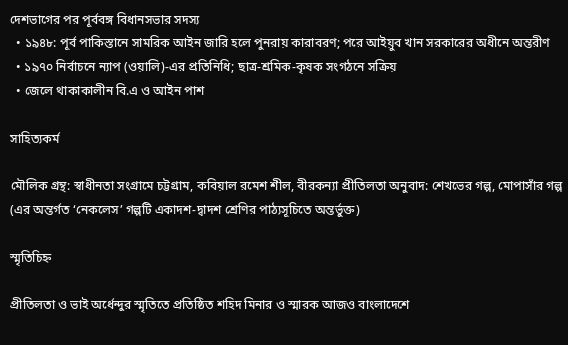দেশভাগের পর পূর্ববঙ্গ বিধানসভার সদস্য
  • ১৯৪৮: পূর্ব পাকিস্তানে সামরিক আইন জারি হলে পুনরায় কারাবরণ; পরে আইয়ুব খান সরকারের অধীনে অন্তরীণ
  • ১৯৭০ নির্বাচনে ন্যাপ (ওয়ালি)-এর প্রতিনিধি; ছাত্র-শ্রমিক-কৃষক সংগঠনে সক্রিয়
  • জেলে থাকাকালীন বি.এ ও আইন পাশ

সাহিত্যকর্ম

মৌলিক গ্রন্থ: স্বাধীনতা সংগ্রামে চট্টগ্রাম, কবিয়াল রমেশ শীল, বীরকন্যা প্রীতিলতা অনুবাদ: শেখভের গল্প, মোপাসাঁর গল্প (এর অন্তর্গত ‘নেকলেস’ গল্পটি একাদশ-দ্বাদশ শ্রেণির পাঠ্যসূচিতে অন্তর্ভুক্ত)

স্মৃতিচিহ্ন

প্রীতিলতা ও ভাই অর্ধেন্দুর স্মৃতিতে প্রতিষ্ঠিত শহিদ মিনার ও স্মারক আজও বাংলাদেশে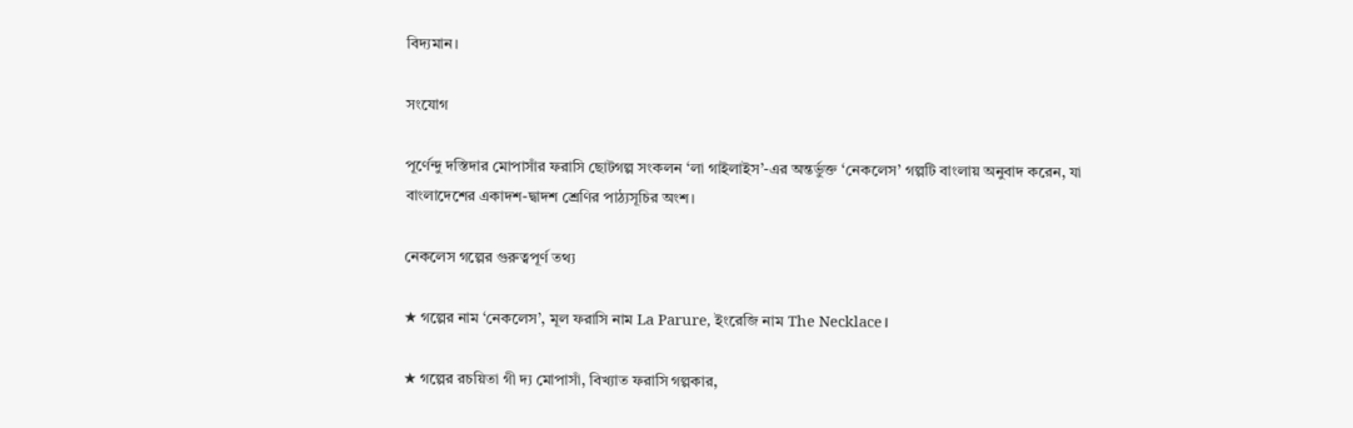বিদ্যমান।

সংযোগ

পূর্ণেন্দু দস্তিদার মোপাসাঁর ফরাসি ছোটগল্প সংকলন ‘লা গাইলাইস’-এর অন্তর্ভুক্ত ‘নেকলেস’ গল্পটি বাংলায় অনুবাদ করেন, যা বাংলাদেশের একাদশ-দ্বাদশ শ্রেণির পাঠ্যসূচির অংশ।

নেকলেস গল্পের গুরুত্বপূর্ণ তথ্য

★ গল্পের নাম ‘নেকলেস’, মূল ফরাসি নাম La Parure, ইংরেজি নাম The Necklace।

★ গল্পের রচয়িতা গী দ্য মোপাসাঁ, বিখ্যাত ফরাসি গল্পকার,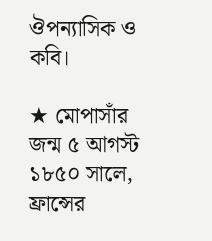ঔপন্যাসিক ও কবি।

★ মোপাসাঁর জন্ম ৫ আগস্ট ১৮৫০ সালে, ফ্রান্সের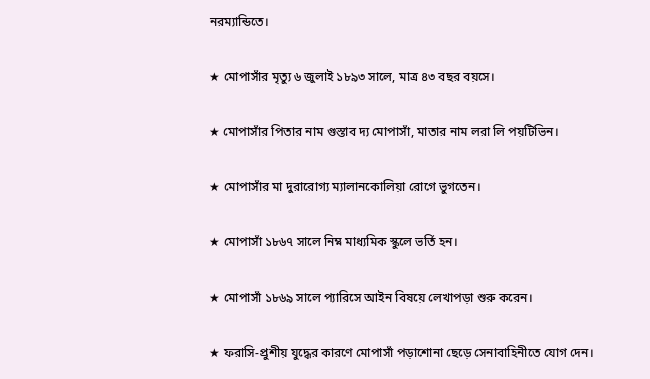নরম্যান্ডিতে।

★ মোপাসাঁর মৃত্যু ৬ জুলাই ১৮৯৩ সালে, মাত্র ৪৩ বছর বয়সে।

★ মোপাসাঁর পিতার নাম গুস্তাব দ্য মোপাসাঁ, মাতার নাম লরা লি পয়টিভিন।

★ মোপাসাঁর মা দুরারোগ্য ম্যালানকোলিয়া রোগে ভুগতেন।

★ মোপাসাঁ ১৮৬৭ সালে নিম্ন মাধ্যমিক স্কুলে ভর্তি হন।

★ মোপাসাঁ ১৮৬৯ সালে প্যারিসে আইন বিষয়ে লেখাপড়া শুরু করেন।

★ ফরাসি-প্রুশীয় যুদ্ধের কারণে মোপাসাঁ পড়াশোনা ছেড়ে সেনাবাহিনীতে যোগ দেন।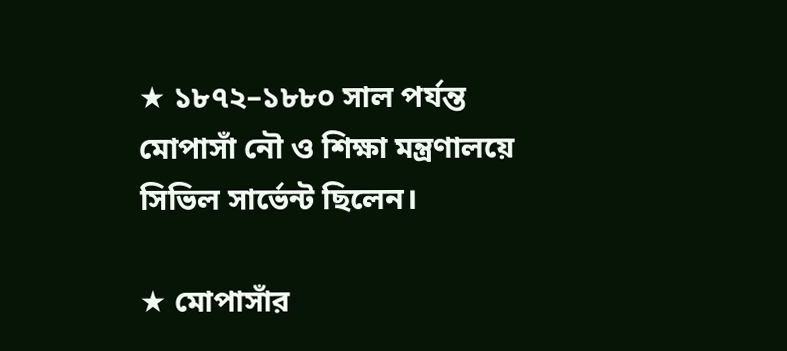★ ১৮৭২–১৮৮০ সাল পর্যন্ত মোপাসাঁ নৌ ও শিক্ষা মন্ত্রণালয়ে সিভিল সার্ভেন্ট ছিলেন।

★ মোপাসাঁর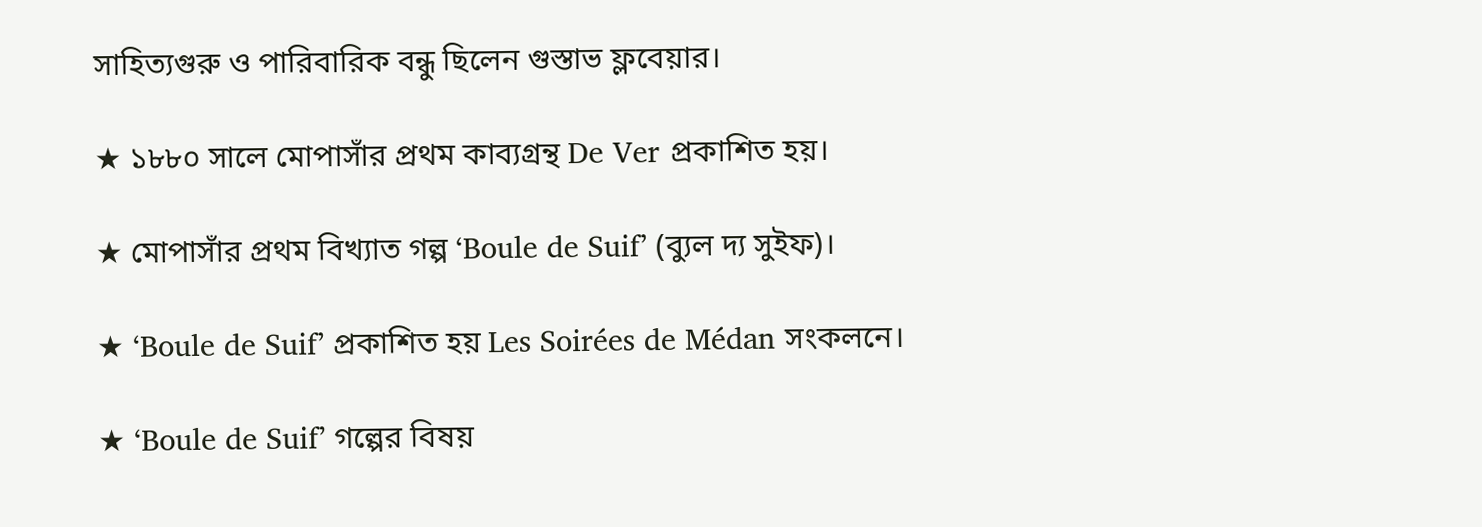সাহিত্যগুরু ও পারিবারিক বন্ধু ছিলেন গুস্তাভ ফ্লবেয়ার।

★ ১৮৮০ সালে মোপাসাঁর প্রথম কাব্যগ্রন্থ De Ver প্রকাশিত হয়।

★ মোপাসাঁর প্রথম বিখ্যাত গল্প ‘Boule de Suif’ (ব্যুল দ্য সুইফ)।

★ ‘Boule de Suif’ প্রকাশিত হয় Les Soirées de Médan সংকলনে।

★ ‘Boule de Suif’ গল্পের বিষয়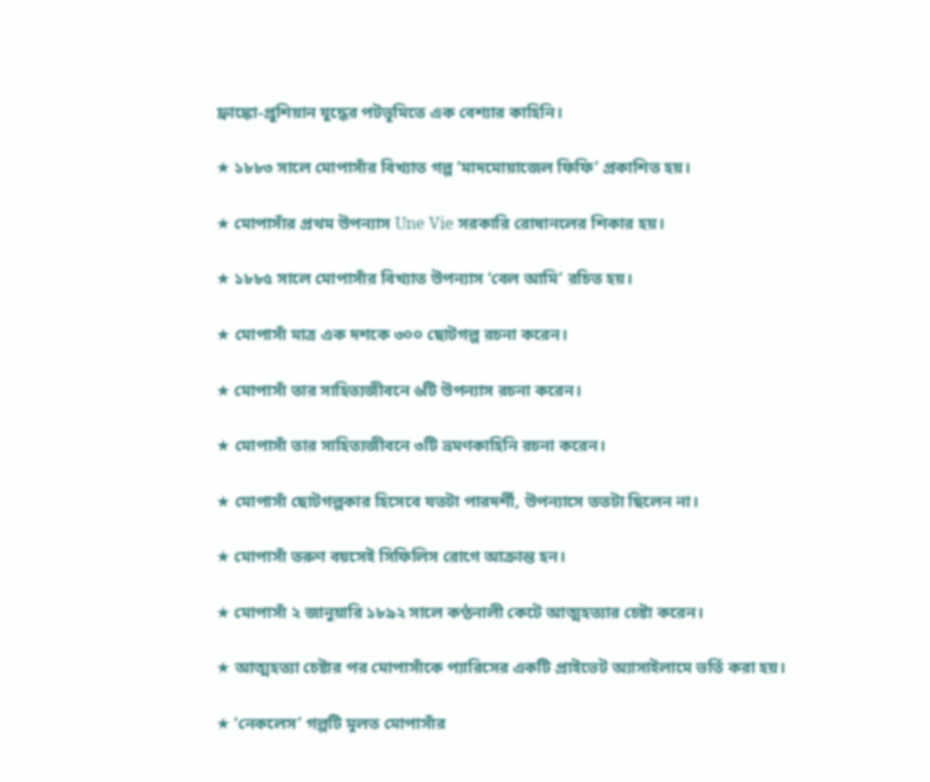ফ্রাঙ্কো-প্রুশিয়ান যুদ্ধের পটভূমিতে এক বেশ্যার কাহিনি।

★ ১৮৮৩ সালে মোপাসাঁর বিখ্যাত গল্প ‘মাদমোয়াজেল ফিফি’ প্রকাশিত হয়।

★ মোপাসাঁর প্রথম উপন্যাস Une Vie সরকারি রোষানলের শিকার হয়।

★ ১৮৮৫ সালে মোপাসাঁর বিখ্যাত উপন্যাস ‘বেল আমি’ রচিত হয়।

★ মোপাসাঁ মাত্র এক দশকে ৩০০ ছোটগল্প রচনা করেন।

★ মোপাসাঁ তার সাহিত্যজীবনে ৬টি উপন্যাস রচনা করেন।

★ মোপাসাঁ তার সাহিত্যজীবনে ৩টি ভ্রমণকাহিনি রচনা করেন।

★ মোপাসাঁ ছোটগল্পকার হিসেবে যতটা পারদর্শী, উপন্যাসে ততটা ছিলেন না।

★ মোপাসাঁ তরুণ বয়সেই সিফিলিস রোগে আক্রান্ত হন।

★ মোপাসাঁ ২ জানুয়ারি ১৮৯২ সালে কণ্ঠনালী কেটে আত্মহত্যার চেষ্টা করেন।

★ আত্মহত্যা চেষ্টার পর মোপাসাঁকে প্যারিসের একটি প্রাইভেট অ্যাসাইলামে ভর্তি করা হয়।

★ ‘নেকলেস’ গল্পটি মূলত মোপাসাঁর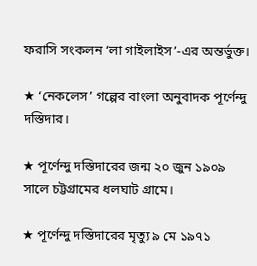ফরাসি সংকলন ‘লা গাইলাইস’-এর অন্তর্ভুক্ত।

★ ‘নেকলেস’ গল্পের বাংলা অনুবাদক পূর্ণেন্দু দস্তিদার।

★ পূর্ণেন্দু দস্তিদারের জন্ম ২০ জুন ১৯০৯ সালে চট্টগ্রামের ধলঘাট গ্রামে।

★ পূর্ণেন্দু দস্তিদারের মৃত্যু ৯ মে ১৯৭১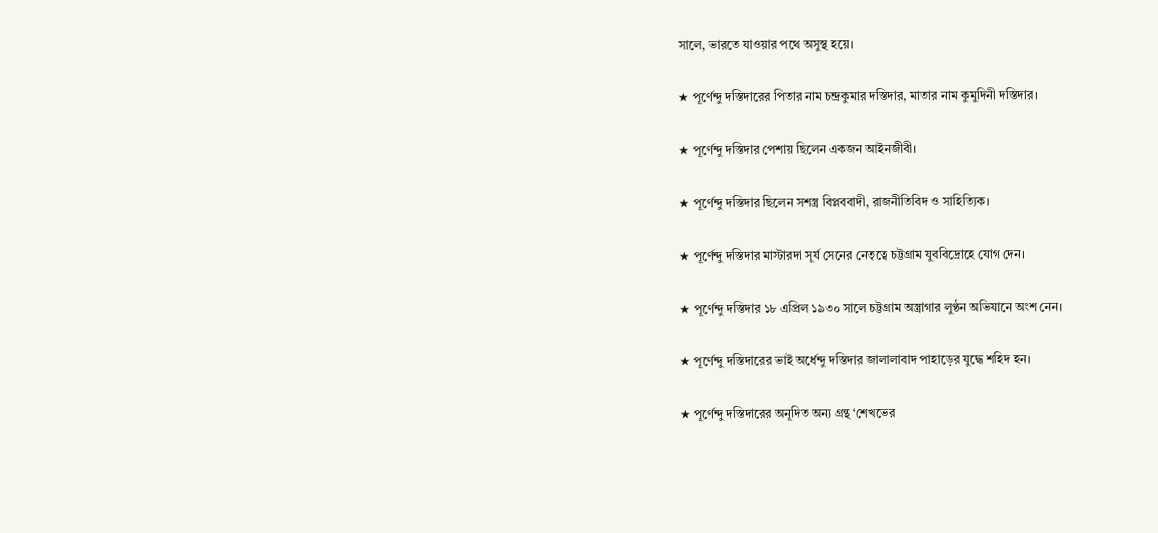সালে, ভারতে যাওয়ার পথে অসুস্থ হয়ে।

★ পূর্ণেন্দু দস্তিদারের পিতার নাম চন্দ্রকুমার দস্তিদার, মাতার নাম কুমুদিনী দস্তিদার।

★ পূর্ণেন্দু দস্তিদার পেশায় ছিলেন একজন আইনজীবী।

★ পূর্ণেন্দু দস্তিদার ছিলেন সশস্ত্র বিপ্লববাদী, রাজনীতিবিদ ও সাহিত্যিক।

★ পূর্ণেন্দু দস্তিদার মাস্টারদা সূর্য সেনের নেতৃত্বে চট্টগ্রাম যুববিদ্রোহে যোগ দেন।

★ পূর্ণেন্দু দস্তিদার ১৮ এপ্রিল ১৯৩০ সালে চট্টগ্রাম অস্ত্রাগার লুণ্ঠন অভিযানে অংশ নেন।

★ পূর্ণেন্দু দস্তিদারের ভাই অর্ধেন্দু দস্তিদার জালালাবাদ পাহাড়ের যুদ্ধে শহিদ হন।

★ পূর্ণেন্দু দস্তিদারের অনূদিত অন্য গ্রন্থ ‘শেখভের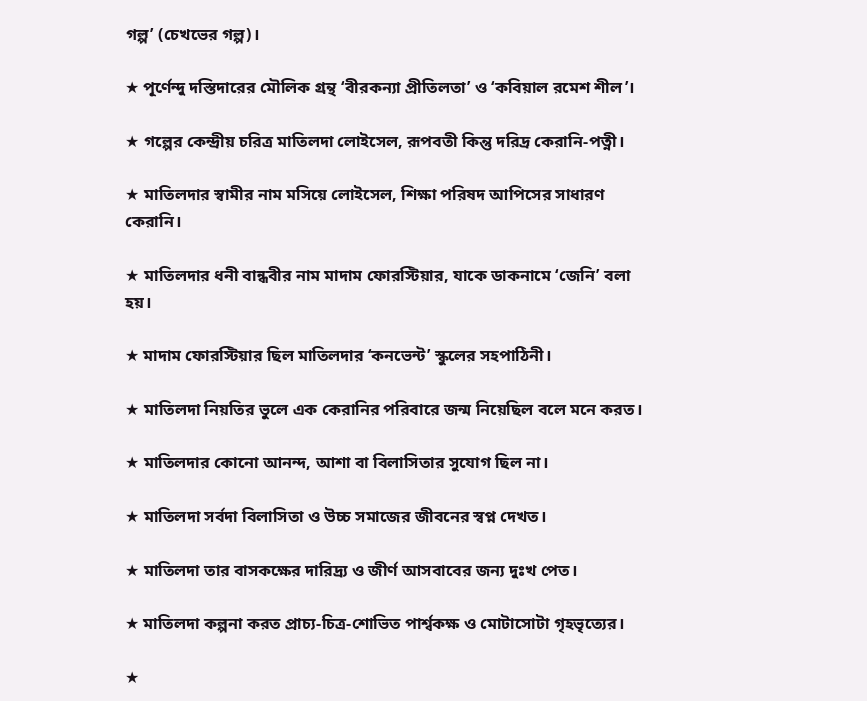গল্প’ (চেখভের গল্প)।

★ পূর্ণেন্দু দস্তিদারের মৌলিক গ্রন্থ ‘বীরকন্যা প্রীতিলতা’ ও ‘কবিয়াল রমেশ শীল’।

★ গল্পের কেন্দ্রীয় চরিত্র মাতিলদা লোইসেল, রূপবতী কিন্তু দরিদ্র কেরানি-পত্নী।

★ মাতিলদার স্বামীর নাম মসিয়ে লোইসেল, শিক্ষা পরিষদ আপিসের সাধারণ কেরানি।

★ মাতিলদার ধনী বান্ধবীর নাম মাদাম ফোরস্টিয়ার, যাকে ডাকনামে ‘জেনি’ বলা হয়।

★ মাদাম ফোরস্টিয়ার ছিল মাতিলদার ‘কনভেন্ট’ স্কুলের সহপাঠিনী।

★ মাতিলদা নিয়তির ভুলে এক কেরানির পরিবারে জন্ম নিয়েছিল বলে মনে করত।

★ মাতিলদার কোনো আনন্দ, আশা বা বিলাসিতার সুযোগ ছিল না।

★ মাতিলদা সর্বদা বিলাসিতা ও উচ্চ সমাজের জীবনের স্বপ্ন দেখত।

★ মাতিলদা তার বাসকক্ষের দারিদ্র্য ও জীর্ণ আসবাবের জন্য দুঃখ পেত।

★ মাতিলদা কল্পনা করত প্রাচ্য-চিত্র-শোভিত পার্শ্বকক্ষ ও মোটাসোটা গৃহভৃত্যের।

★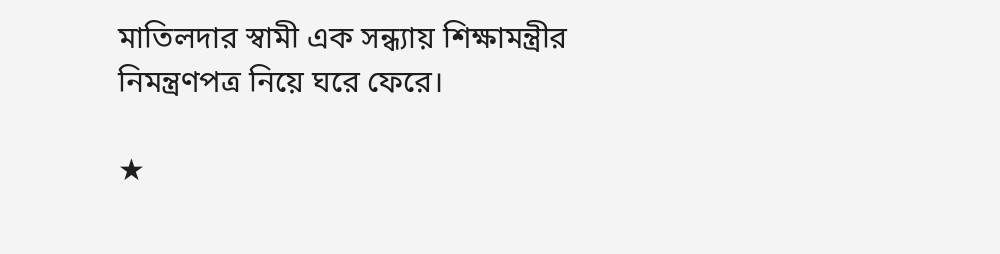মাতিলদার স্বামী এক সন্ধ্যায় শিক্ষামন্ত্রীর নিমন্ত্রণপত্র নিয়ে ঘরে ফেরে।

★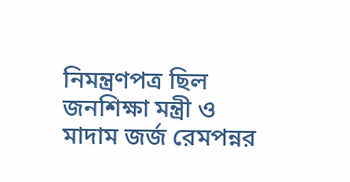নিমন্ত্রণপত্র ছিল জনশিক্ষা মন্ত্রী ও মাদাম জর্জ রেমপন্নর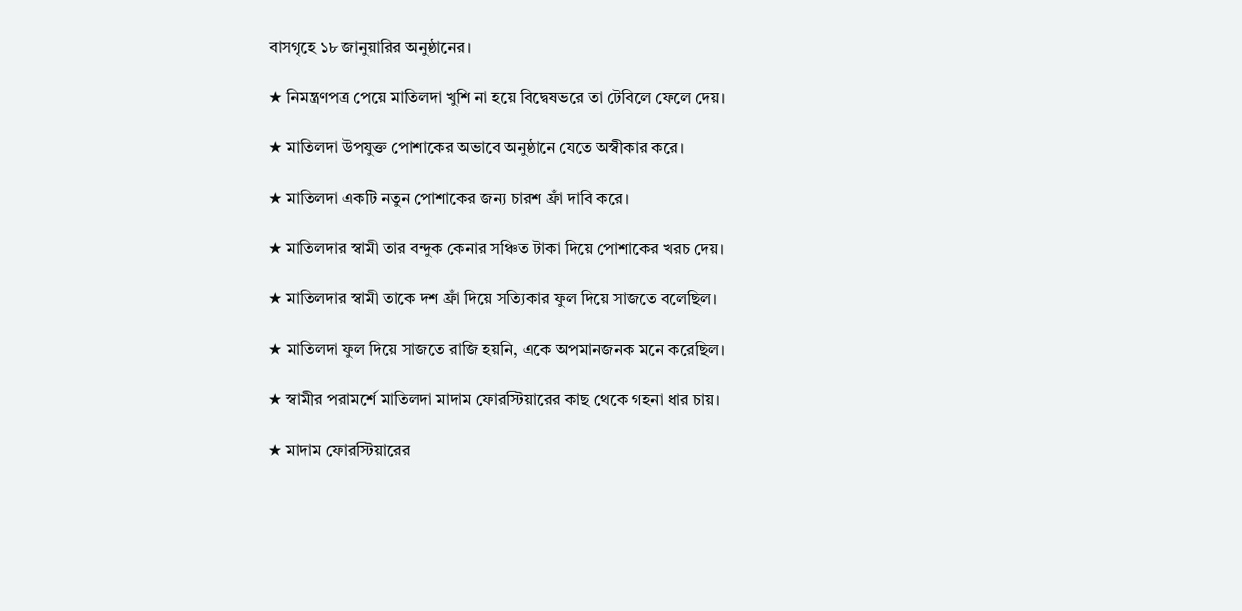বাসগৃহে ১৮ জানুয়ারির অনুষ্ঠানের।

★ নিমন্ত্রণপত্র পেয়ে মাতিলদা খুশি না হয়ে বিদ্বেষভরে তা টেবিলে ফেলে দেয়।

★ মাতিলদা উপযুক্ত পোশাকের অভাবে অনুষ্ঠানে যেতে অস্বীকার করে।

★ মাতিলদা একটি নতুন পোশাকের জন্য চারশ ফ্রাঁ দাবি করে।

★ মাতিলদার স্বামী তার বন্দুক কেনার সঞ্চিত টাকা দিয়ে পোশাকের খরচ দেয়।

★ মাতিলদার স্বামী তাকে দশ ফ্রাঁ দিয়ে সত্যিকার ফুল দিয়ে সাজতে বলেছিল।

★ মাতিলদা ফুল দিয়ে সাজতে রাজি হয়নি, একে অপমানজনক মনে করেছিল।

★ স্বামীর পরামর্শে মাতিলদা মাদাম ফোরস্টিয়ারের কাছ থেকে গহনা ধার চায়।

★ মাদাম ফোরস্টিয়ারের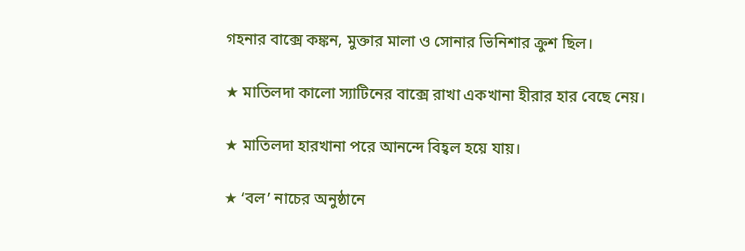গহনার বাক্সে কঙ্কন, মুক্তার মালা ও সোনার ভিনিশার ক্রুশ ছিল।

★ মাতিলদা কালো স্যাটিনের বাক্সে রাখা একখানা হীরার হার বেছে নেয়।

★ মাতিলদা হারখানা পরে আনন্দে বিহ্বল হয়ে যায়।

★ ‘বল’ নাচের অনুষ্ঠানে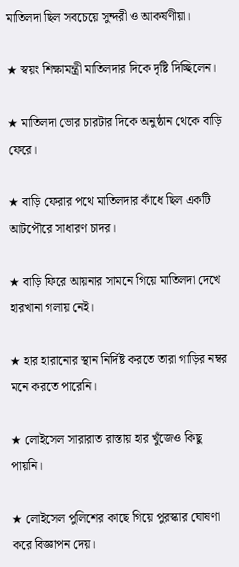মাতিলদা ছিল সবচেয়ে সুন্দরী ও আকর্ষণীয়া।

★ স্বয়ং শিক্ষামন্ত্রী মাতিলদার দিকে দৃষ্টি দিচ্ছিলেন।

★ মাতিলদা ভোর চারটার দিকে অনুষ্ঠান থেকে বাড়ি ফেরে।

★ বাড়ি ফেরার পথে মাতিলদার কাঁধে ছিল একটি আটপৌরে সাধারণ চাদর।

★ বাড়ি ফিরে আয়নার সামনে গিয়ে মাতিলদা দেখে হারখানা গলায় নেই।

★ হার হারানোর স্থান নির্দিষ্ট করতে তারা গাড়ির নম্বর মনে করতে পারেনি।

★ লোইসেল সারারাত রাস্তায় হার খুঁজেও কিছু পায়নি।

★ লোইসেল পুলিশের কাছে গিয়ে পুরস্কার ঘোষণা করে বিজ্ঞাপন দেয়।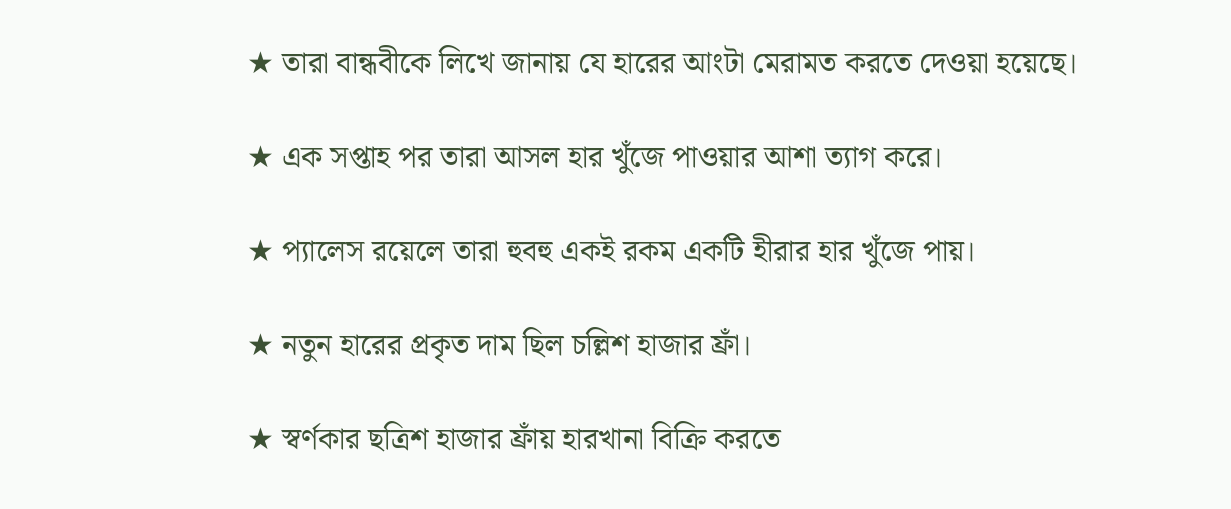★ তারা বান্ধবীকে লিখে জানায় যে হারের আংটা মেরামত করতে দেওয়া হয়েছে।

★ এক সপ্তাহ পর তারা আসল হার খুঁজে পাওয়ার আশা ত্যাগ করে।

★ প্যালেস রয়েলে তারা হুবহু একই রকম একটি হীরার হার খুঁজে পায়।

★ নতুন হারের প্রকৃত দাম ছিল চল্লিশ হাজার ফ্রাঁ।

★ স্বর্ণকার ছত্রিশ হাজার ফ্রাঁয় হারখানা বিক্রি করতে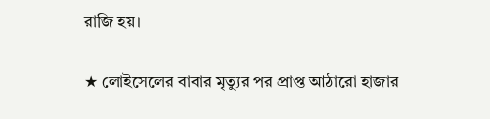রাজি হয়।

★ লোইসেলের বাবার মৃত্যুর পর প্রাপ্ত আঠারো হাজার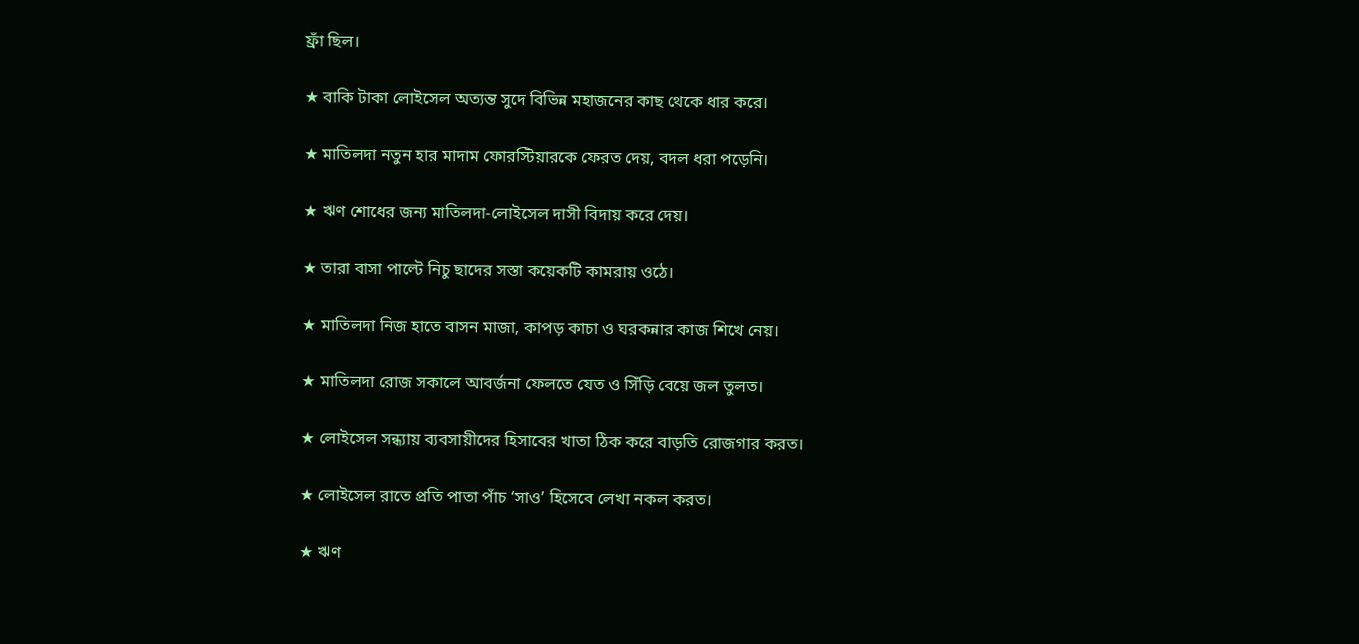ফ্রাঁ ছিল।

★ বাকি টাকা লোইসেল অত্যন্ত সুদে বিভিন্ন মহাজনের কাছ থেকে ধার করে।

★ মাতিলদা নতুন হার মাদাম ফোরস্টিয়ারকে ফেরত দেয়, বদল ধরা পড়েনি।

★ ঋণ শোধের জন্য মাতিলদা-লোইসেল দাসী বিদায় করে দেয়।

★ তারা বাসা পাল্টে নিচু ছাদের সস্তা কয়েকটি কামরায় ওঠে।

★ মাতিলদা নিজ হাতে বাসন মাজা, কাপড় কাচা ও ঘরকন্নার কাজ শিখে নেয়।

★ মাতিলদা রোজ সকালে আবর্জনা ফেলতে যেত ও সিঁড়ি বেয়ে জল তুলত।

★ লোইসেল সন্ধ্যায় ব্যবসায়ীদের হিসাবের খাতা ঠিক করে বাড়তি রোজগার করত।

★ লোইসেল রাতে প্রতি পাতা পাঁচ ‘সাও’ হিসেবে লেখা নকল করত।

★ ঋণ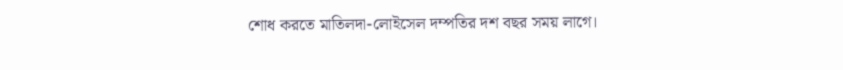শোধ করতে মাতিলদা-লোইসেল দম্পতির দশ বছর সময় লাগে।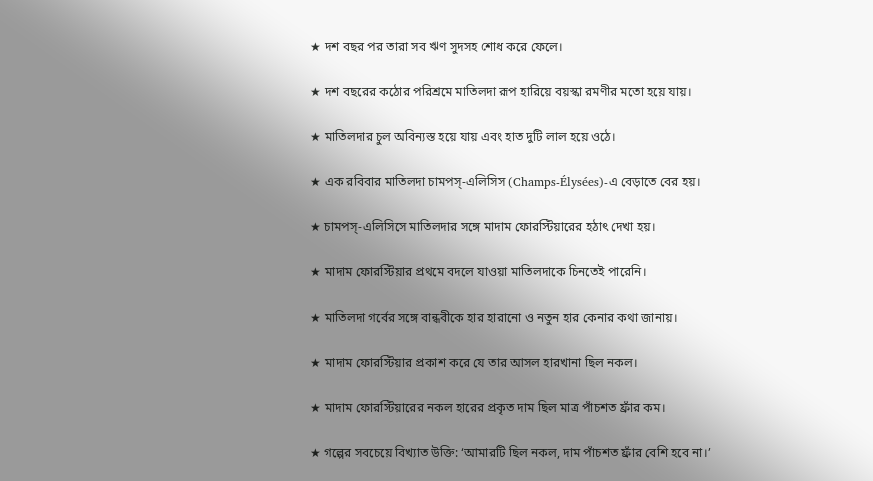★ দশ বছর পর তারা সব ঋণ সুদসহ শোধ করে ফেলে।

★ দশ বছরের কঠোর পরিশ্রমে মাতিলদা রূপ হারিয়ে বয়স্কা রমণীর মতো হয়ে যায়।

★ মাতিলদার চুল অবিন্যস্ত হয়ে যায় এবং হাত দুটি লাল হয়ে ওঠে।

★ এক রবিবার মাতিলদা চামপস্-এলিসিস (Champs-Élysées)-এ বেড়াতে বের হয়।

★ চামপস্-এলিসিসে মাতিলদার সঙ্গে মাদাম ফোরস্টিয়ারের হঠাৎ দেখা হয়।

★ মাদাম ফোরস্টিয়ার প্রথমে বদলে যাওয়া মাতিলদাকে চিনতেই পারেনি।

★ মাতিলদা গর্বের সঙ্গে বান্ধবীকে হার হারানো ও নতুন হার কেনার কথা জানায়।

★ মাদাম ফোরস্টিয়ার প্রকাশ করে যে তার আসল হারখানা ছিল নকল।

★ মাদাম ফোরস্টিয়ারের নকল হারের প্রকৃত দাম ছিল মাত্র পাঁচশত ফ্রাঁর কম।

★ গল্পের সবচেয়ে বিখ্যাত উক্তি: ‘আমারটি ছিল নকল, দাম পাঁচশত ফ্রাঁর বেশি হবে না।’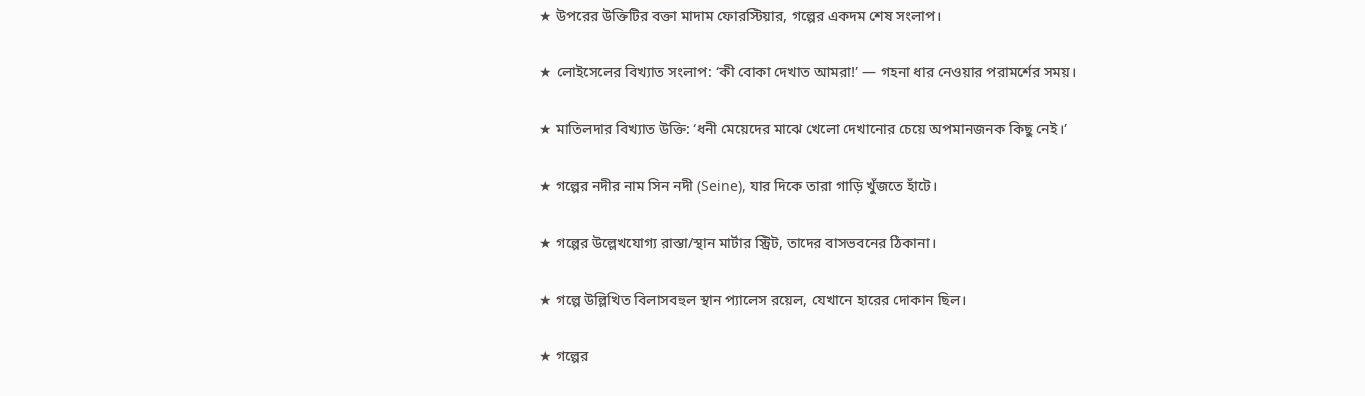★ উপরের উক্তিটির বক্তা মাদাম ফোরস্টিয়ার, গল্পের একদম শেষ সংলাপ।

★ লোইসেলের বিখ্যাত সংলাপ: ‘কী বোকা দেখাত আমরা!’ — গহনা ধার নেওয়ার পরামর্শের সময়।

★ মাতিলদার বিখ্যাত উক্তি: ‘ধনী মেয়েদের মাঝে খেলো দেখানোর চেয়ে অপমানজনক কিছু নেই।’

★ গল্পের নদীর নাম সিন নদী (Seine), যার দিকে তারা গাড়ি খুঁজতে হাঁটে।

★ গল্পের উল্লেখযোগ্য রাস্তা/স্থান মার্টার স্ট্রিট, তাদের বাসভবনের ঠিকানা।

★ গল্পে উল্লিখিত বিলাসবহুল স্থান প্যালেস রয়েল, যেখানে হারের দোকান ছিল।

★ গল্পের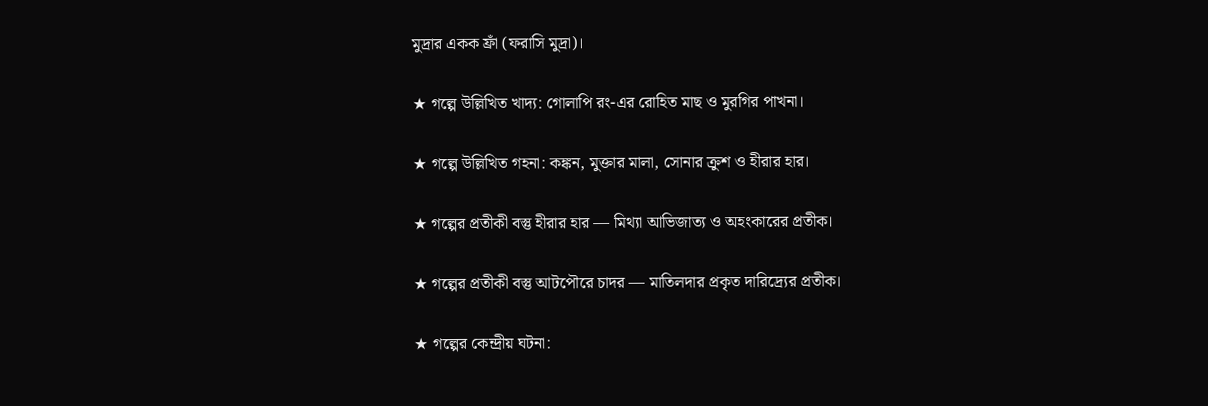মুদ্রার একক ফ্রাঁ (ফরাসি মুদ্রা)।

★ গল্পে উল্লিখিত খাদ্য: গোলাপি রং-এর রোহিত মাছ ও মুরগির পাখনা।

★ গল্পে উল্লিখিত গহনা: কঙ্কন, মুক্তার মালা, সোনার ক্রুশ ও হীরার হার।

★ গল্পের প্রতীকী বস্তু হীরার হার — মিথ্যা আভিজাত্য ও অহংকারের প্রতীক।

★ গল্পের প্রতীকী বস্তু আটপৌরে চাদর — মাতিলদার প্রকৃত দারিদ্র্যের প্রতীক।

★ গল্পের কেন্দ্রীয় ঘটনা: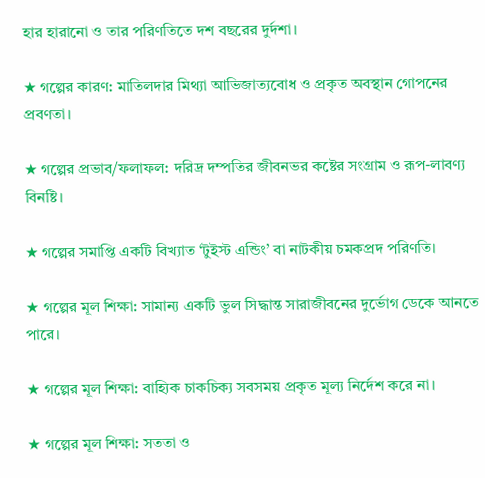হার হারানো ও তার পরিণতিতে দশ বছরের দুর্দশা।

★ গল্পের কারণ: মাতিলদার মিথ্যা আভিজাত্যবোধ ও প্রকৃত অবস্থান গোপনের প্রবণতা।

★ গল্পের প্রভাব/ফলাফল: দরিদ্র দম্পতির জীবনভর কষ্টের সংগ্রাম ও রূপ-লাবণ্য বিনষ্টি।

★ গল্পের সমাপ্তি একটি বিখ্যাত ‘টুইস্ট এন্ডিং’ বা নাটকীয় চমকপ্রদ পরিণতি।

★ গল্পের মূল শিক্ষা: সামান্য একটি ভুল সিদ্ধান্ত সারাজীবনের দুর্ভোগ ডেকে আনতে পারে।

★ গল্পের মূল শিক্ষা: বাহ্যিক চাকচিক্য সবসময় প্রকৃত মূল্য নির্দেশ করে না।

★ গল্পের মূল শিক্ষা: সততা ও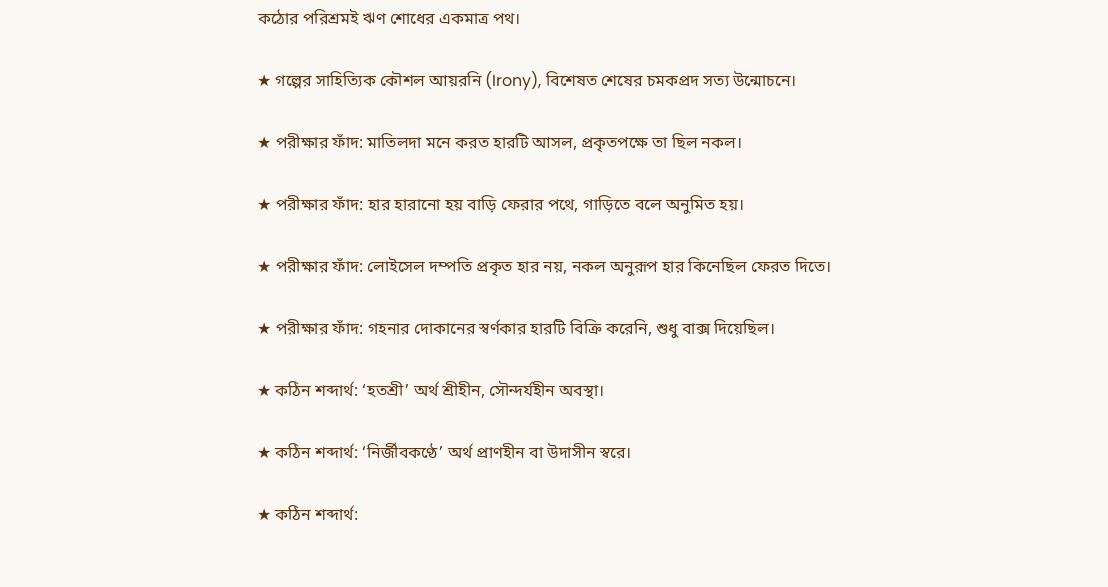কঠোর পরিশ্রমই ঋণ শোধের একমাত্র পথ।

★ গল্পের সাহিত্যিক কৌশল আয়রনি (Irony), বিশেষত শেষের চমকপ্রদ সত্য উন্মোচনে।

★ পরীক্ষার ফাঁদ: মাতিলদা মনে করত হারটি আসল, প্রকৃতপক্ষে তা ছিল নকল।

★ পরীক্ষার ফাঁদ: হার হারানো হয় বাড়ি ফেরার পথে, গাড়িতে বলে অনুমিত হয়।

★ পরীক্ষার ফাঁদ: লোইসেল দম্পতি প্রকৃত হার নয়, নকল অনুরূপ হার কিনেছিল ফেরত দিতে।

★ পরীক্ষার ফাঁদ: গহনার দোকানের স্বর্ণকার হারটি বিক্রি করেনি, শুধু বাক্স দিয়েছিল।

★ কঠিন শব্দার্থ: ‘হতশ্রী’ অর্থ শ্রীহীন, সৌন্দর্যহীন অবস্থা।

★ কঠিন শব্দার্থ: ‘নির্জীবকণ্ঠে’ অর্থ প্রাণহীন বা উদাসীন স্বরে।

★ কঠিন শব্দার্থ: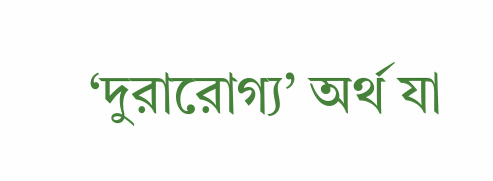‘দুরারোগ্য’ অর্থ যা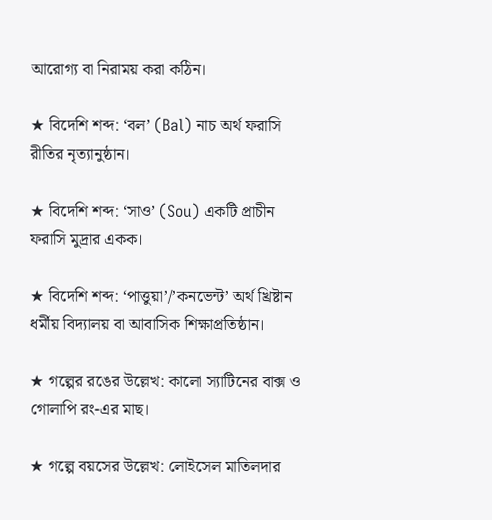আরোগ্য বা নিরাময় করা কঠিন।

★ বিদেশি শব্দ: ‘বল’ (Bal) নাচ অর্থ ফরাসি রীতির নৃত্যানুষ্ঠান।

★ বিদেশি শব্দ: ‘সাও’ (Sou) একটি প্রাচীন ফরাসি মুদ্রার একক।

★ বিদেশি শব্দ: ‘পাত্তুয়া’/’কনভেন্ট’ অর্থ খ্রিষ্টান ধর্মীয় বিদ্যালয় বা আবাসিক শিক্ষাপ্রতিষ্ঠান।

★ গল্পের রঙের উল্লেখ: কালো স্যাটিনের বাক্স ও গোলাপি রং-এর মাছ।

★ গল্পে বয়সের উল্লেখ: লোইসেল মাতিলদার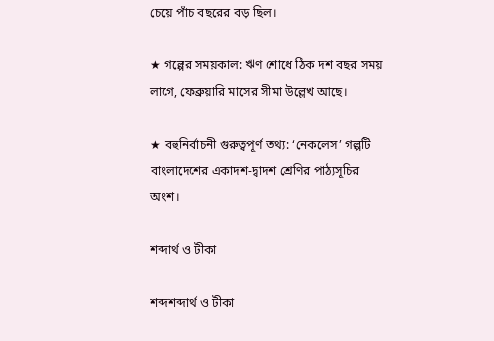চেয়ে পাঁচ বছরের বড় ছিল।

★ গল্পের সময়কাল: ঋণ শোধে ঠিক দশ বছর সময় লাগে, ফেব্রুয়ারি মাসের সীমা উল্লেখ আছে।

★ বহুনির্বাচনী গুরুত্বপূর্ণ তথ্য: ‘নেকলেস’ গল্পটি বাংলাদেশের একাদশ-দ্বাদশ শ্রেণির পাঠ্যসূচির অংশ।

শব্দার্থ ও টীকা

শব্দশব্দার্থ ও টীকা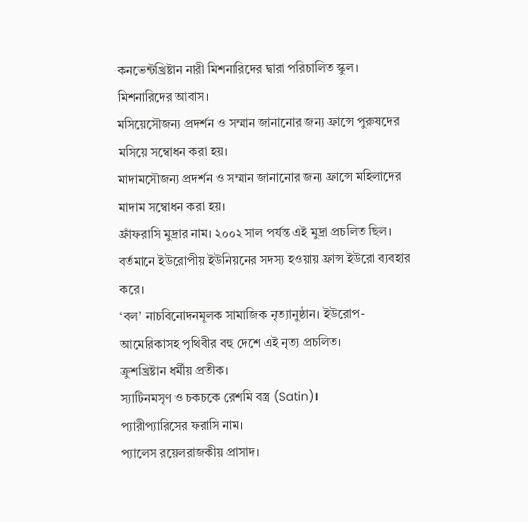কনভেন্টখ্রিষ্টান নারী মিশনারিদের দ্বারা পরিচালিত স্কুল। মিশনারিদের আবাস।
মসিয়েসৌজন্য প্রদর্শন ও সম্মান জানানোর জন্য ফ্রান্সে পুরুষদের মসিয়ে সম্বোধন করা হয়।
মাদামসৌজন্য প্রদর্শন ও সম্মান জানানোর জন্য ফ্রান্সে মহিলাদের মাদাম সম্বোধন করা হয়।
ফ্রাঁফরাসি মুদ্রার নাম। ২০০২ সাল পর্যন্ত এই মুদ্রা প্রচলিত ছিল। বর্তমানে ইউরোপীয় ইউনিয়নের সদস্য হওয়ায় ফ্রান্স ইউরো ব্যবহার করে।
‘বল’ নাচবিনোদনমূলক সামাজিক নৃত্যানুষ্ঠান। ইউরোপ-আমেরিকাসহ পৃথিবীর বহু দেশে এই নৃত্য প্রচলিত।
ক্রুশখ্রিষ্টান ধর্মীয় প্রতীক।
স্যাটিনমসৃণ ও চকচকে রেশমি বস্ত্র (Satin)।
প্যারীপ্যারিসের ফরাসি নাম।
প্যালেস রয়েলরাজকীয় প্রাসাদ।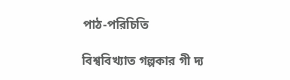পাঠ-পরিচিতি

বিশ্ববিখ্যাত গল্পকার গী দ্য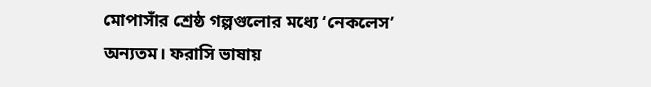মোপাসাঁর শ্রেষ্ঠ গল্পগুলোর মধ্যে ‘নেকলেস’ অন্যতম। ফরাসি ভাষায়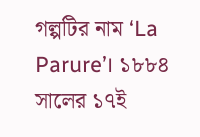গল্পটির নাম ‘La Parure’। ১৮৮৪ সালের ১৭ই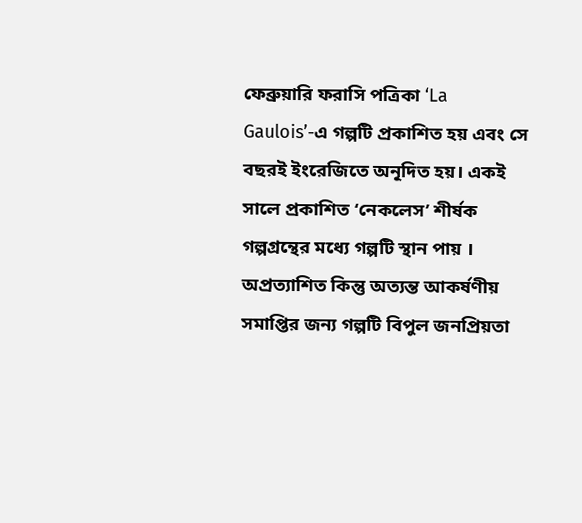ফেব্রুয়ারি ফরাসি পত্রিকা ‘La Gaulois’-এ গল্পটি প্রকাশিত হয় এবং সে বছরই ইংরেজিতে অনূদিত হয়। একই সালে প্রকাশিত ‘নেকলেস’ শীর্ষক গল্পগ্রন্থের মধ্যে গল্পটি স্থান পায় । অপ্রত্যাশিত কিন্তু অত্যন্ত আকর্ষণীয় সমাপ্তির জন্য গল্পটি বিপুল জনপ্রিয়তা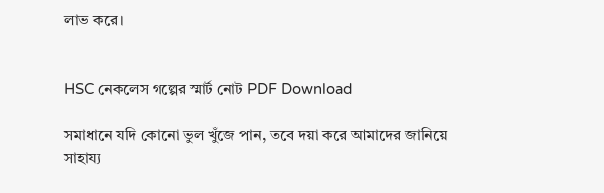লাভ করে।


HSC নেকলেস গল্পের স্মার্ট নোট PDF Download

সমাধানে যদি কোনো ভুল খুঁজে পান, তবে দয়া করে আমাদের জানিয়ে সাহায্য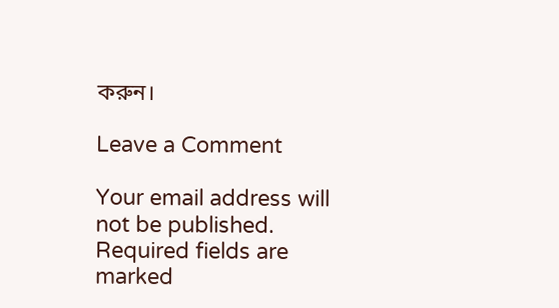করুন।

Leave a Comment

Your email address will not be published. Required fields are marked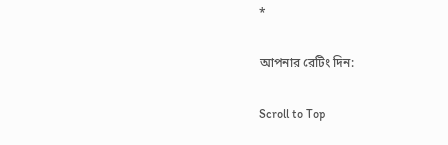*

আপনার রেটিং দিন:

Scroll to Top